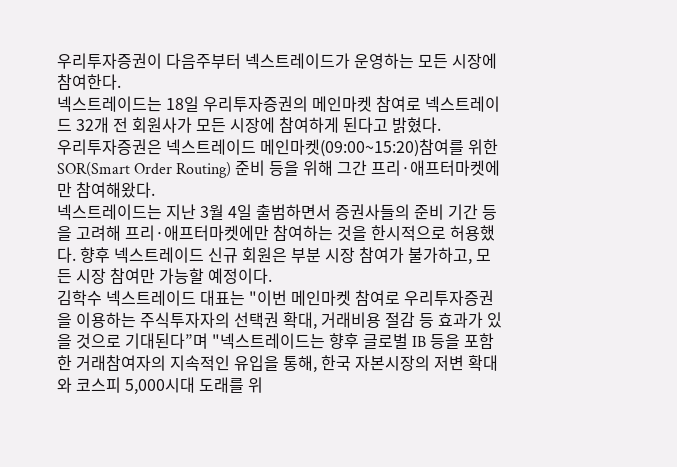우리투자증권이 다음주부터 넥스트레이드가 운영하는 모든 시장에 참여한다.
넥스트레이드는 18일 우리투자증권의 메인마켓 참여로 넥스트레이드 32개 전 회원사가 모든 시장에 참여하게 된다고 밝혔다.
우리투자증권은 넥스트레이드 메인마켓(09:00~15:20)참여를 위한 SOR(Smart Order Routing) 준비 등을 위해 그간 프리·애프터마켓에만 참여해왔다.
넥스트레이드는 지난 3월 4일 출범하면서 증권사들의 준비 기간 등을 고려해 프리·애프터마켓에만 참여하는 것을 한시적으로 허용했다. 향후 넥스트레이드 신규 회원은 부분 시장 참여가 불가하고, 모든 시장 참여만 가능할 예정이다.
김학수 넥스트레이드 대표는 "이번 메인마켓 참여로 우리투자증권을 이용하는 주식투자자의 선택권 확대, 거래비용 절감 등 효과가 있을 것으로 기대된다”며 "넥스트레이드는 향후 글로벌 IB 등을 포함한 거래참여자의 지속적인 유입을 통해, 한국 자본시장의 저변 확대와 코스피 5,000시대 도래를 위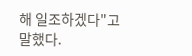해 일조하겠다"고 말했다.